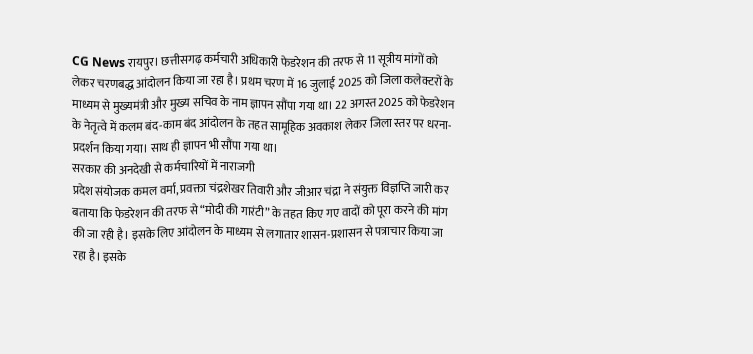CG News रायपुर। छत्तीसगढ़ कर्मचारी अधिकारी फेडरेशन की तरफ से 11 सूत्रीय मांगों को लेकर चरणबद्ध आंदोलन किया जा रहा है। प्रथम चरण में 16 जुलाई 2025 को जिला कलेक्टरों के माध्यम से मुख्यमंत्री और मुख्य सचिव के नाम ज्ञापन सौंपा गया था। 22 अगस्त 2025 को फेडरेशन के नेतृत्वे में कलम बंद-काम बंद आंदोलन के तहत सामूहिक अवकाश लेकर जिला स्तर पर धरना-प्रदर्शन किया गया। साथ ही ज्ञापन भी सौंपा गया था।
सरकार की अनदेखी से कर्मचारियों में नाराजगी
प्रदेश संयोजक कमल वर्मा, प्रवक्ता चंद्रशेखर तिवारी और जीआर चंद्रा ने संयुक्त विज्ञप्ति जारी कर बताया कि फेडरेशन की तरफ से “मोदी की गारंटी” के तहत किए गए वादों को पूरा करने की मांग की जा रही है। इसके लिए आंदोलन के माध्यम से लगातार शासन-प्रशासन से पत्राचार किया जा रहा है। इसके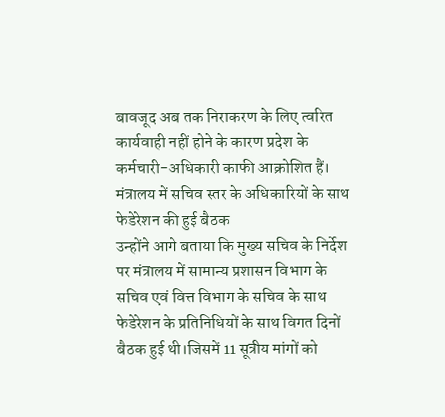बावजूद अब तक निराकरण के लिए त्वरित कार्यवाही नहीं होने के कारण प्रदेश के कर्मचारी-अधिकारी काफी आक्रोशित हैं।
मंत्रालय में सचिव स्तर के अधिकारियों के साथ फेडेरेशन की हुई बैठक
उन्होंने आगे बताया कि मुख्य सचिव के निर्देश पर मंत्रालय में सामान्य प्रशासन विभाग के सचिव एवं वित्त विभाग के सचिव के साथ फेडेरेशन के प्रतिनिधियों के साथ विगत दिनों बैठक हुई थी।जिसमें 11 सूत्रीय मांगों को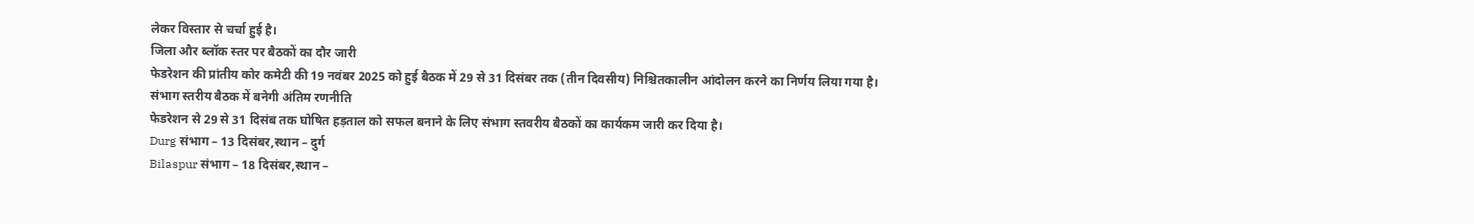लेकर विस्तार से चर्चा हुई है।
जिला और ब्लॉक स्तर पर बैठकों का दौर जारी
फेडरेशन की प्रांतीय कोर कमेटी की 19 नवंबर 2025 को हुई बैठक में 29 से 31 दिसंबर तक (तीन दिवसीय) निश्चितकालीन आंदोलन करने का निर्णय लिया गया है।
संभाग स्तरीय बैठक में बनेगी अंतिम रणनीति
फेडरेशन से 29 से 31 दिसंब तक घोषित हड़ताल को सफल बनाने के लिए संभाग स्तवरीय बैठकों का कार्यकम जारी कर दिया है।
Durg संभाग – 13 दिसंबर,स्थान – दुर्ग
Bilaspur संभाग – 18 दिसंबर,स्थान –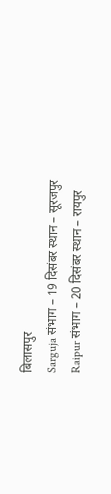बिलासपुर
Sarguja संभाग – 19 दिसंबर स्थान – सूरजपुर
Raipur संभाग – 20 दिसंबर स्थान – रायपुर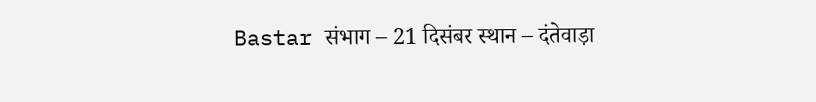Bastar संभाग – 21 दिसंबर स्थान – दंतेवाड़ा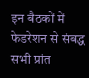इन बैठकों में फेडरेशन से संबद्ध सभी प्रांत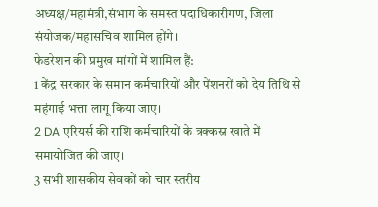अध्यक्ष/महामंत्री,संभाग के समस्त पदाधिकारीगण, जिला संयोजक/महासचिव शामिल होंगे।
फेडरेशन की प्रमुख मांगों में शामिल हैं:
1 केंद्र सरकार के समान कर्मचारियों और पेंशनरों को देय तिथि से महंगाई भत्ता लागू किया जाए।
2 DA एरियर्स की राशि कर्मचारियों के त्रक्कस्न खाते में समायोजित की जाए।
3 सभी शासकीय सेवकों को चार स्तरीय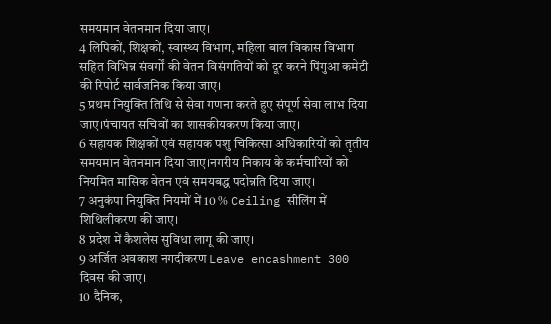समयमान वेतनमान दिया जाए।
4 लिपिकों, शिक्षकों, स्वास्थ्य विभाग, महिला बाल विकास विभाग सहित विभिन्न संवर्गों की वेतन विसंगतियों को दूर करने पिंगुआ कमेटी की रिपोर्ट सार्वजनिक किया जाए।
5 प्रथम नियुक्ति तिथि से सेवा गणना करते हुए संपूर्ण सेवा लाभ दिया जाए।पंचायत सचिवों का शासकीयकरण किया जाए।
6 सहायक शिक्षकों एवं सहायक पशु चिकित्सा अधिकारियों को तृतीय समयमान वेतनमान दिया जाए।नगरीय निकाय के कर्मचारियों को नियमित मासिक वेतन एवं समयबद्ध पदोन्नति दिया जाए।
7 अनुकंपा नियुक्ति नियमों में 10 % Ceiling सीलिंग में शिथिलीकरण की जाए।
8 प्रदेश में कैशलेस सुविधा लागू की जाए।
9 अर्जित अवकाश नगदीकरण Leave encashment 300 दिवस की जाए।
10 दैनिक,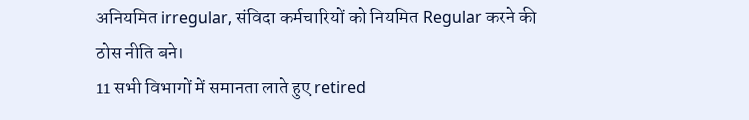अनियमित irregular, संविदा कर्मचारियों को नियमित Regular करने की ठोस नीति बने।
11 सभी विभागों में समानता लाते हुए retired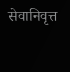सेवानिवृत्त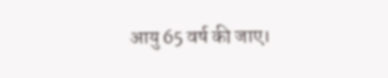आयु 65 वर्ष की जाए।